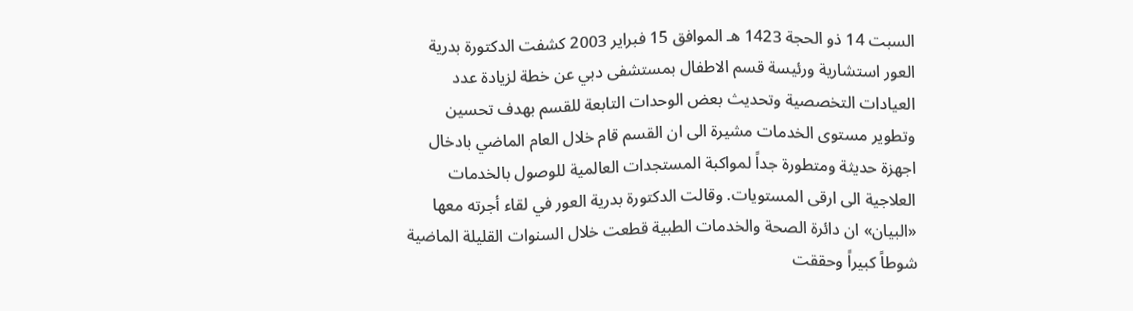السبت 14 ذو الحجة 1423 هـ الموافق 15 فبراير 2003 كشفت الدكتورة بدرية العور استشارية ورئيسة قسم الاطفال بمستشفى دبي عن خطة لزيادة عدد العيادات التخصصية وتحديث بعض الوحدات التابعة للقسم بهدف تحسين وتطوير مستوى الخدمات مشيرة الى ان القسم قام خلال العام الماضي بادخال اجهزة حديثة ومتطورة جداً لمواكبة المستجدات العالمية للوصول بالخدمات العلاجية الى ارقى المستويات. وقالت الدكتورة بدرية العور في لقاء أجرته معها «البيان» ان دائرة الصحة والخدمات الطبية قطعت خلال السنوات القليلة الماضية شوطاً كبيراً وحققت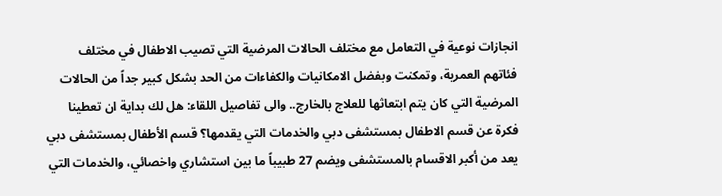انجازات نوعية في التعامل مع مختلف الحالات المرضية التي تصيب الاطفال في مختلف فئاتهم العمرية، وتمكنت وبفضل الامكانيات والكفاءات من الحد بشكل كبير جداً من الحالات المرضية التي كان يتم ابتعاثها للعلاج بالخارج.. والى تفاصيل اللقاء: هل لك بداية ان تعطينا فكرة عن قسم الاطفال بمستشفى دبي والخدمات التي يقدمها؟ قسم الأطفال بمستشفى دبي يعد من أكبر الاقسام بالمستشفى ويضم 27 طبيباً ما بين استشاري واخصائي، والخدمات التي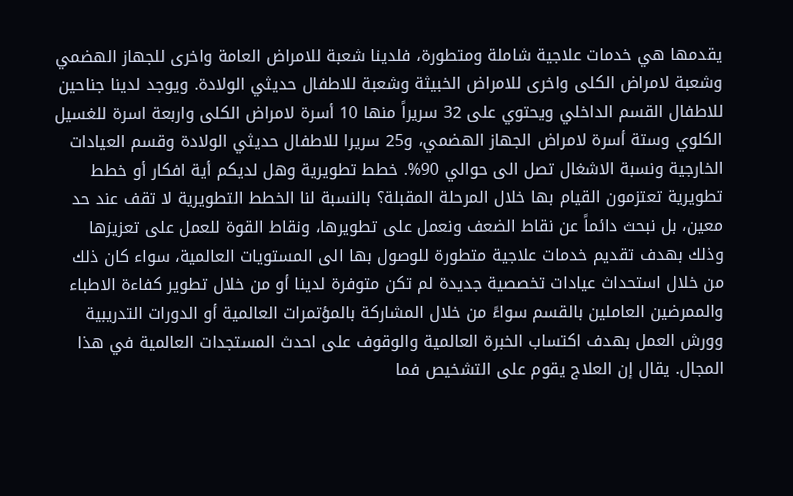يقدمها هي خدمات علاجية شاملة ومتطورة، فلدينا شعبة للامراض العامة واخرى للجهاز الهضمي وشعبة لامراض الكلى واخرى للامراض الخبيثة وشعبة للاطفال حديثي الولادة. ويوجد لدينا جناحين للاطفال القسم الداخلي ويحتوي على 32 سريراً منها 10 أسرة لامراض الكلى واربعة اسرة للغسيل الكلوي وستة أسرة لامراض الجهاز الهضمي، و25 سريرا للاطفال حديثي الولادة وقسم العيادات الخارجية ونسبة الاشغال تصل الى حوالي 90%. خطط تطويرية وهل لديكم أية افكار أو خطط تطويرية تعتزمون القيام بها خلال المرحلة المقبلة؟ بالنسبة لنا الخطط التطويرية لا تقف عند حد معين، بل نبحث دائماً عن نقاط الضعف ونعمل على تطويرها، ونقاط القوة للعمل على تعزيزها وذلك بهدف تقديم خدمات علاجية متطورة للوصول بها الى المستويات العالمية، سواء كان ذلك من خلال استحداث عيادات تخصصية جديدة لم تكن متوفرة لدينا أو من خلال تطوير كفاءة الاطباء والممرضين العاملين بالقسم سواءً من خلال المشاركة بالمؤتمرات العالمية أو الدورات التدريبية وورش العمل بهدف اكتساب الخبرة العالمية والوقوف على احدث المستجدات العالمية في هذا المجال. يقال إن العلاج يقوم على التشخيص فما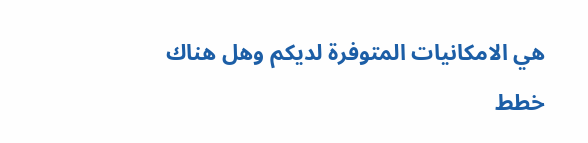هي الامكانيات المتوفرة لديكم وهل هناك خطط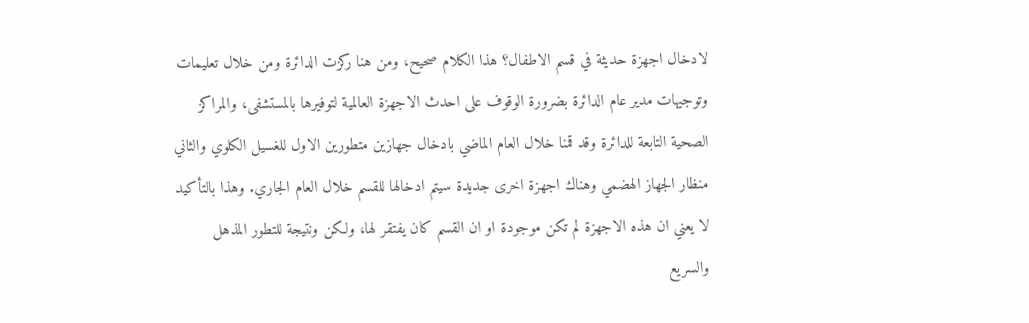لادخال اجهزة حديثة في قسم الاطفال؟ هذا الكلام صحيح، ومن هنا ركزت الدائرة ومن خلال تعليمات وتوجيهات مدير عام الدائرة بضرورة الوقوف على احدث الاجهزة العالمية لتوفيرها بالمستشفى، والمراكز الصحية التابعة للدائرة وقد قمنا خلال العام الماضي بادخال جهازين متطورين الاول للغسيل الكلوي والثاني منظار الجهاز الهضمي وهناك اجهزة اخرى جديدة سيتم ادخالها للقسم خلال العام الجاري. وهذا بالتأكيد لا يعني ان هذه الاجهزة لم تكن موجودة او ان القسم كان يفتقر لها، ولكن ونتيجة للتطور المذهل والسريع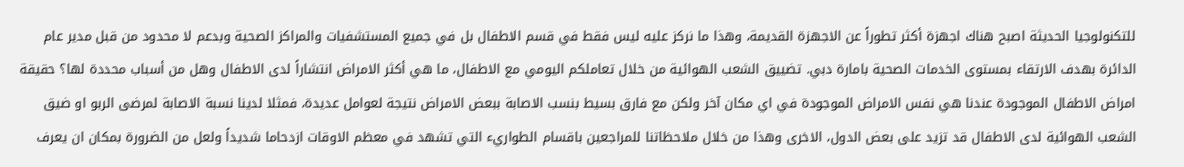للتكنولوجيا الحديثة اصبح هناك اجهزة أكثر تطوراً عن الاجهزة القديمة، وهذا ما نركز عليه ليس فقط في قسم الاطفال بل في جميع المستشفيات والمراكز الصحية وبدعم لا محدود من قبل مدير عام الدائرة بهدف الارتقاء بمستوى الخدمات الصحية بامارة دبي. تضييق الشعب الهوائية من خلال تعاملكم اليومي مع الاطفال، ما هي أكثر الامراض انتشاراً لدى الاطفال وهل من أسباب محددة لها؟ حقيقة امراض الاطفال الموجودة عندنا هي نفس الامراض الموجودة في اي مكان آخر ولكن مع فارق بسيط بنسب الاصابة ببعض الامراض نتيجة لعوامل عديدة، فمثلا لدينا نسبة الاصابة لمرضى الربو او ضيق الشعب الهوائية لدى الاطفال قد تزيد على بعض الدول، الاخرى وهذا من خلال ملاحظاتنا للمراجعين باقسام الطواريء التي تشهد في معظم الاوقات ازدحاما شديداً ولعل من الضرورة بمكان ان يعرف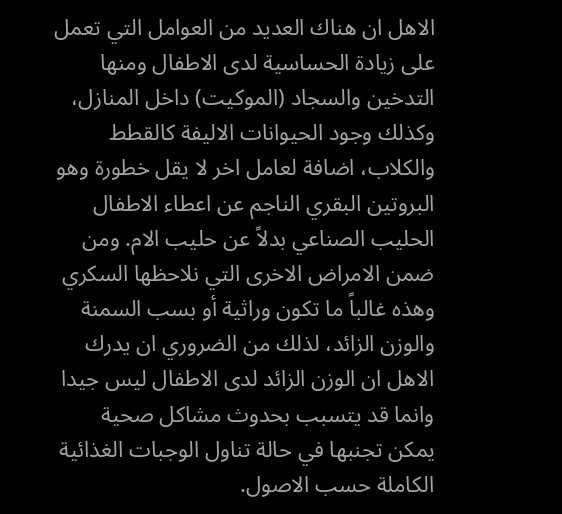الاهل ان هناك العديد من العوامل التي تعمل على زيادة الحساسية لدى الاطفال ومنها التدخين والسجاد (الموكيت) داخل المنازل، وكذلك وجود الحيوانات الاليفة كالقطط والكلاب، اضافة لعامل اخر لا يقل خطورة وهو البروتين البقري الناجم عن اعطاء الاطفال الحليب الصناعي بدلاً عن حليب الام. ومن ضمن الامراض الاخرى التي نلاحظها السكري وهذه غالباً ما تكون وراثية أو بسب السمنة والوزن الزائد، لذلك من الضروري ان يدرك الاهل ان الوزن الزائد لدى الاطفال ليس جيدا وانما قد يتسبب بحدوث مشاكل صحية يمكن تجنبها في حالة تناول الوجبات الغذائية الكاملة حسب الاصول.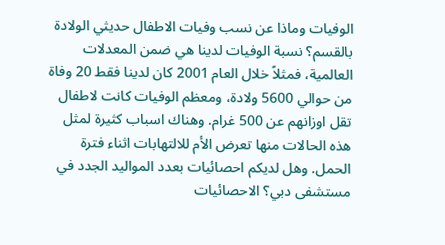الوفيات وماذا عن نسب وفيات الاطفال حديثي الولادة بالقسم؟ نسبة الوفيات لدينا هي ضمن المعدلات العالمية، فمثلاً خلال العام 2001 كان لدينا فقط 20 وفاة من حوالي 5600 ولادة، ومعظم الوفيات كانت لاطفال تقل اوزانهم عن 500 غرام. وهناك اسباب كثيرة لمثل هذه الحالات منها تعرض الأم للالتهابات اثناء فترة الحمل. وهل لديكم احصائيات بعدد المواليد الجدد في مستشفى دبي؟ الاحصائيات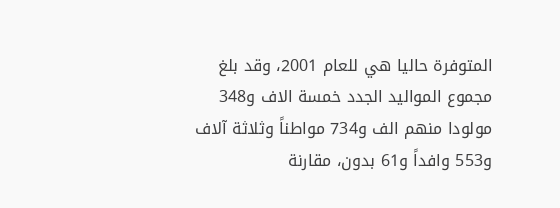المتوفرة حاليا هي للعام 2001، وقد بلغ مجموع المواليد الجدد خمسة الاف و348 مولودا منهم الف و734 مواطناً وثلاثة آلاف و553 وافداً و61 بدون، مقارنة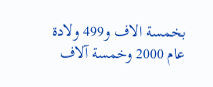بخمسة الاف و499 ولادة عام 2000 وخمسة آلاف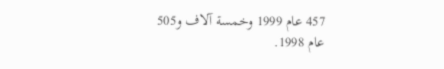457 عام 1999 وخمسة آلاف و505 عام 1998.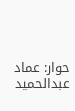حوار: عماد عبدالحميد